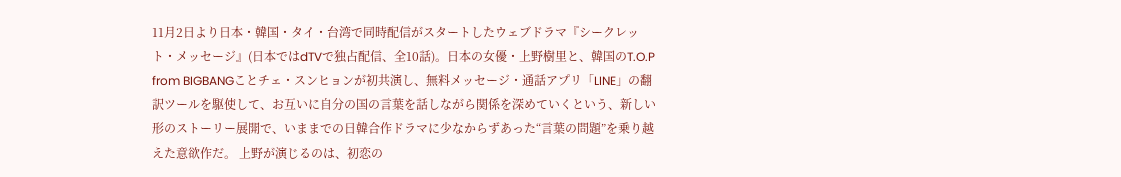11月2日より日本・韓国・タイ・台湾で同時配信がスタートしたウェブドラマ『シークレット・メッセージ』(日本ではdTVで独占配信、全10話)。日本の女優・上野樹里と、韓国のT.O.P from BIGBANGことチェ・スンヒョンが初共演し、無料メッセージ・通話アプリ「LINE」の翻訳ツールを駆使して、お互いに自分の国の言葉を話しながら関係を深めていくという、新しい形のストーリー展開で、いままでの日韓合作ドラマに少なからずあった“言葉の問題”を乗り越えた意欲作だ。 上野が演じるのは、初恋の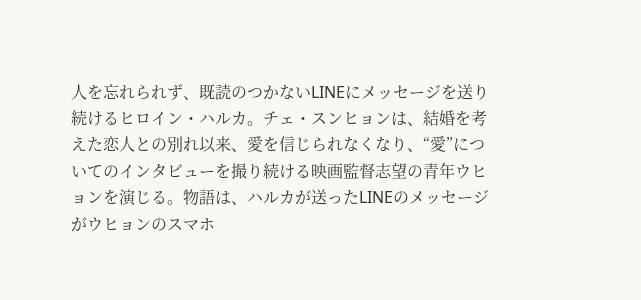人を忘れられず、既読のつかないLINEにメッセージを送り続けるヒロイン・ハルカ。チェ・スンヒョンは、結婚を考えた恋人との別れ以来、愛を信じられなくなり、“愛”についてのインタビューを撮り続ける映画監督志望の青年ウヒョンを演じる。物語は、ハルカが送ったLINEのメッセージがウヒョンのスマホ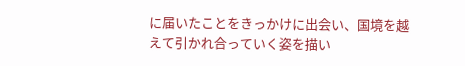に届いたことをきっかけに出会い、国境を越えて引かれ合っていく姿を描い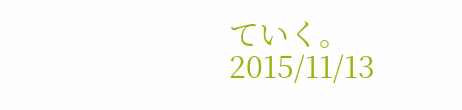ていく。
2015/11/13